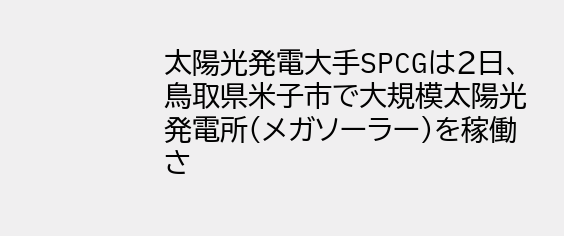太陽光発電大手SPCGは2日、鳥取県米子市で大規模太陽光発電所(メガソーラー)を稼働さ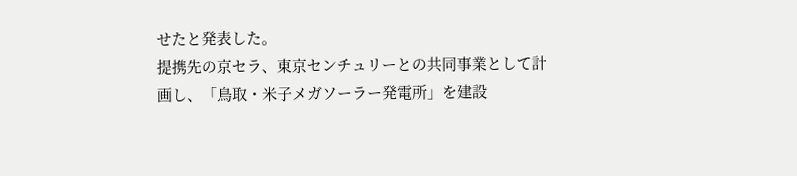せたと発表した。
提携先の京セラ、東京センチュリーとの共同事業として計画し、「鳥取・米子メガソーラー発電所」を建設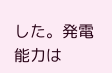した。発電能力は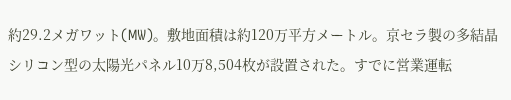約29.2メガワット(MW)。敷地面積は約120万平方メートル。京セラ製の多結晶シリコン型の太陽光パネル10万8,504枚が設置された。すでに営業運転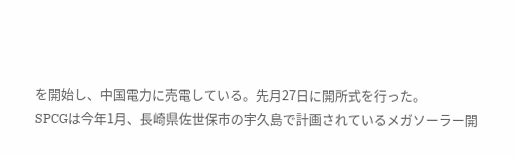を開始し、中国電力に売電している。先月27日に開所式を行った。
SPCGは今年1月、長崎県佐世保市の宇久島で計画されているメガソーラー開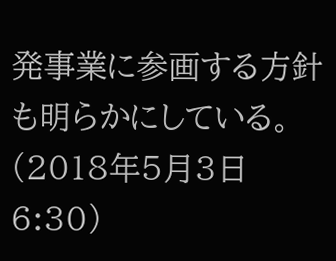発事業に参画する方針も明らかにしている。
(2018年5月3日 6:30)